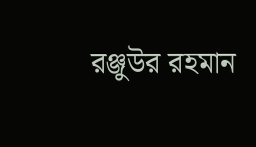রঞ্জুউর রহমান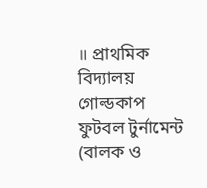॥ প্রাথমিক বিদ্যালয় গোল্ডকাপ ফুটবল টুর্নামেন্ট (বালক ও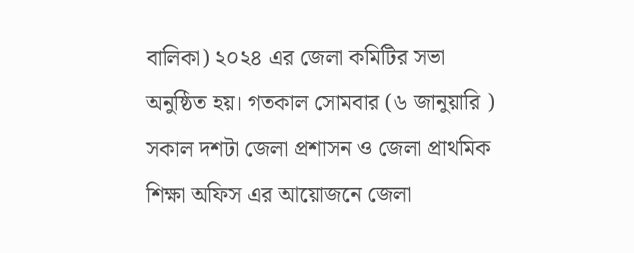বালিকা) ২০২৪ এর জেলা কমিটির সভা অনুষ্ঠিত হয়। গতকাল সোমবার (৬ জানুয়ারি ) সকাল দশটা জেলা প্রশাসন ও জেলা প্রাথমিক শিক্ষা অফিস এর আয়োজনে জেলা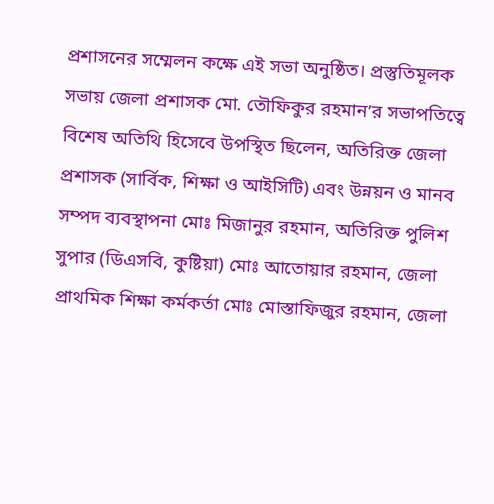প্রশাসনের সম্মেলন কক্ষে এই সভা অনুষ্ঠিত। প্রস্তুতিমূলক সভায় জেলা প্রশাসক মো. তৌফিকুর রহমান’র সভাপতিত্বে বিশেষ অতিথি হিসেবে উপস্থিত ছিলেন, অতিরিক্ত জেলা প্রশাসক (সার্বিক, শিক্ষা ও আইসিটি) এবং উন্নয়ন ও মানব সম্পদ ব্যবস্থাপনা মোঃ মিজানুর রহমান, অতিরিক্ত পুলিশ সুপার (ডিএসবি, কুষ্টিয়া) মোঃ আতোয়ার রহমান, জেলা প্রাথমিক শিক্ষা কর্মকর্তা মোঃ মোস্তাফিজুর রহমান, জেলা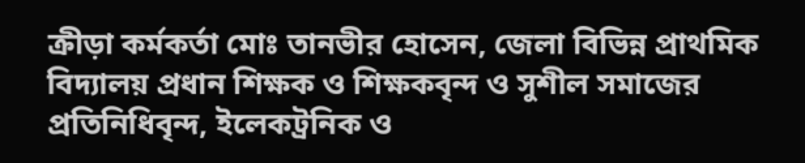ক্রীড়া কর্মকর্তা মোঃ তানভীর হোসেন, জেলা বিভিন্ন প্রাথমিক বিদ্যালয় প্রধান শিক্ষক ও শিক্ষকবৃন্দ ও সুশীল সমাজের প্রতিনিধিবৃন্দ, ইলেকট্রনিক ও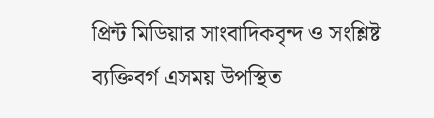প্রিন্ট মিডিয়ার সাংবাদিকবৃন্দ ও সংশ্লিষ্ট ব্যক্তিবর্গ এসময় উপস্থিত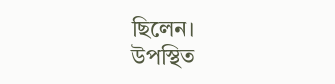ছিলেন।
উপস্থিত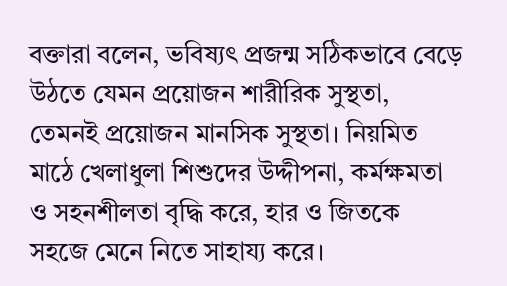বক্তারা বলেন, ভবিষ্যৎ প্রজন্ম সঠিকভাবে বেড়ে উঠতে যেমন প্রয়োজন শারীরিক সুস্থতা, তেমনই প্রয়োজন মানসিক সুস্থতা। নিয়মিত মাঠে খেলাধুলা শিশুদের উদ্দীপনা, কর্মক্ষমতা ও সহনশীলতা বৃদ্ধি করে, হার ও জিতকে সহজে মেনে নিতে সাহায্য করে।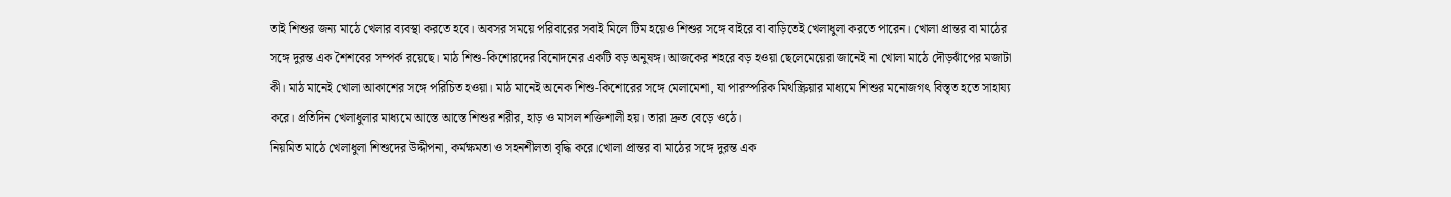তাই শিশুর জন্য মাঠে খেলার ব্যবস্থা করতে হবে। অবসর সময়ে পরিবারের সবাই মিলে টিম হয়েও শিশুর সঙ্গে বাইরে বা বাড়িতেই খেলাধুলা করতে পারেন। খোলা প্রান্তর বা মাঠের সঙ্গে দুরন্ত এক শৈশবের সম্পর্ক রয়েছে। মাঠ শিশু-কিশোরদের বিনোদনের একটি বড় অনুষঙ্গ। আজকের শহরে বড় হওয়া ছেলেমেয়েরা জানেই না খোলা মাঠে দৌড়ঝাঁপের মজাটা কী। মাঠ মানেই খোলা আকাশের সঙ্গে পরিচিত হওয়া। মাঠ মানেই অনেক শিশু-কিশোরের সঙ্গে মেলামেশা, যা পারস্পরিক মিথস্ক্রিয়ার মাধ্যমে শিশুর মনোজগৎ বিস্তৃত হতে সাহায্য করে। প্রতিদিন খেলাধুলার মাধ্যমে আস্তে আস্তে শিশুর শরীর, হাড় ও মাসল শক্তিশালী হয়। তারা দ্রুত বেড়ে ওঠে।
নিয়মিত মাঠে খেলাধুলা শিশুদের উদ্দীপনা, কর্মক্ষমতা ও সহনশীলতা বৃদ্ধি করে।খোলা প্রান্তর বা মাঠের সঙ্গে দুরন্ত এক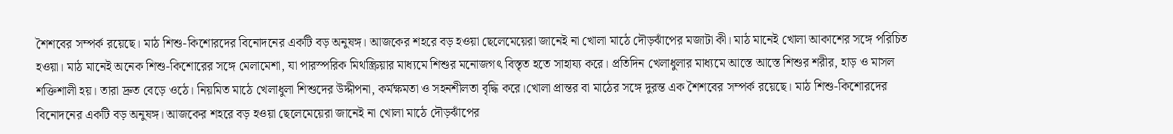শৈশবের সম্পর্ক রয়েছে। মাঠ শিশু-কিশোরদের বিনোদনের একটি বড় অনুষঙ্গ। আজকের শহরে বড় হওয়া ছেলেমেয়েরা জানেই না খোলা মাঠে দৌড়ঝাঁপের মজাটা কী। মাঠ মানেই খোলা আকাশের সঙ্গে পরিচিত হওয়া। মাঠ মানেই অনেক শিশু-কিশোরের সঙ্গে মেলামেশা, যা পারস্পরিক মিথস্ক্রিয়ার মাধ্যমে শিশুর মনোজগৎ বিস্তৃত হতে সাহায্য করে। প্রতিদিন খেলাধুলার মাধ্যমে আস্তে আস্তে শিশুর শরীর, হাড় ও মাসল শক্তিশালী হয়। তারা দ্রুত বেড়ে ওঠে। নিয়মিত মাঠে খেলাধুলা শিশুদের উদ্দীপনা, কর্মক্ষমতা ও সহনশীলতা বৃদ্ধি করে।খোলা প্রান্তর বা মাঠের সঙ্গে দুরন্ত এক শৈশবের সম্পর্ক রয়েছে। মাঠ শিশু-কিশোরদের বিনোদনের একটি বড় অনুষঙ্গ। আজকের শহরে বড় হওয়া ছেলেমেয়েরা জানেই না খোলা মাঠে দৌড়ঝাঁপের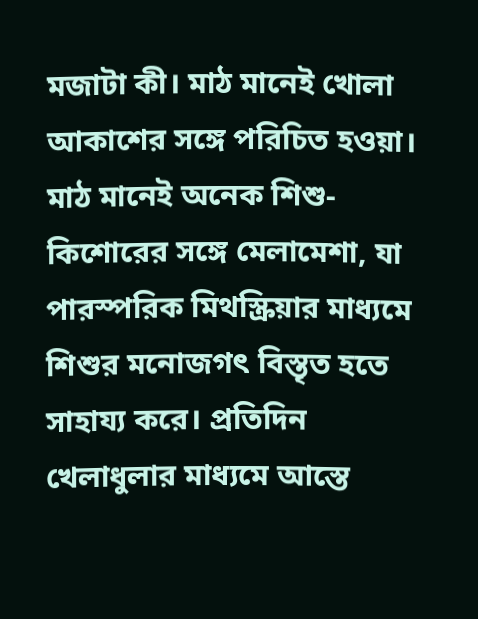মজাটা কী। মাঠ মানেই খোলা আকাশের সঙ্গে পরিচিত হওয়া। মাঠ মানেই অনেক শিশু-কিশোরের সঙ্গে মেলামেশা, যা পারস্পরিক মিথস্ক্রিয়ার মাধ্যমে শিশুর মনোজগৎ বিস্তৃত হতে সাহায্য করে। প্রতিদিন খেলাধুলার মাধ্যমে আস্তে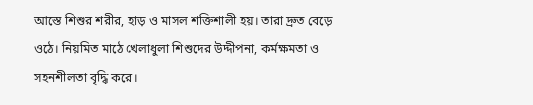আস্তে শিশুর শরীর, হাড় ও মাসল শক্তিশালী হয়। তারা দ্রুত বেড়ে ওঠে। নিয়মিত মাঠে খেলাধুলা শিশুদের উদ্দীপনা, কর্মক্ষমতা ও সহনশীলতা বৃদ্ধি করে।